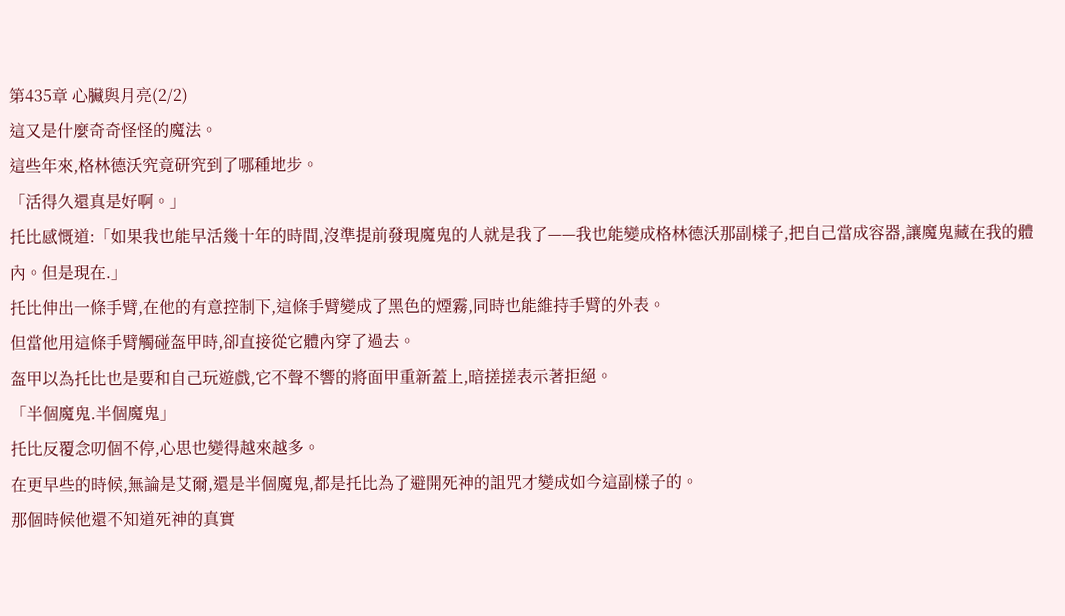第435章 心臟與月亮(2/2)
這又是什麼奇奇怪怪的魔法。
這些年來,格林德沃究竟研究到了哪種地步。
「活得久還真是好啊。」
托比感慨道:「如果我也能早活幾十年的時間,沒準提前發現魔鬼的人就是我了——我也能變成格林德沃那副樣子,把自己當成容器,讓魔鬼藏在我的體內。但是現在.」
托比伸出一條手臂,在他的有意控制下,這條手臂變成了黑色的煙霧,同時也能維持手臂的外表。
但當他用這條手臂觸碰盔甲時,卻直接從它體內穿了過去。
盔甲以為托比也是要和自己玩遊戲,它不聲不響的將面甲重新蓋上,暗搓搓表示著拒絕。
「半個魔鬼.半個魔鬼」
托比反覆念叨個不停,心思也變得越來越多。
在更早些的時候,無論是艾爾,還是半個魔鬼,都是托比為了避開死神的詛咒才變成如今這副樣子的。
那個時候他還不知道死神的真實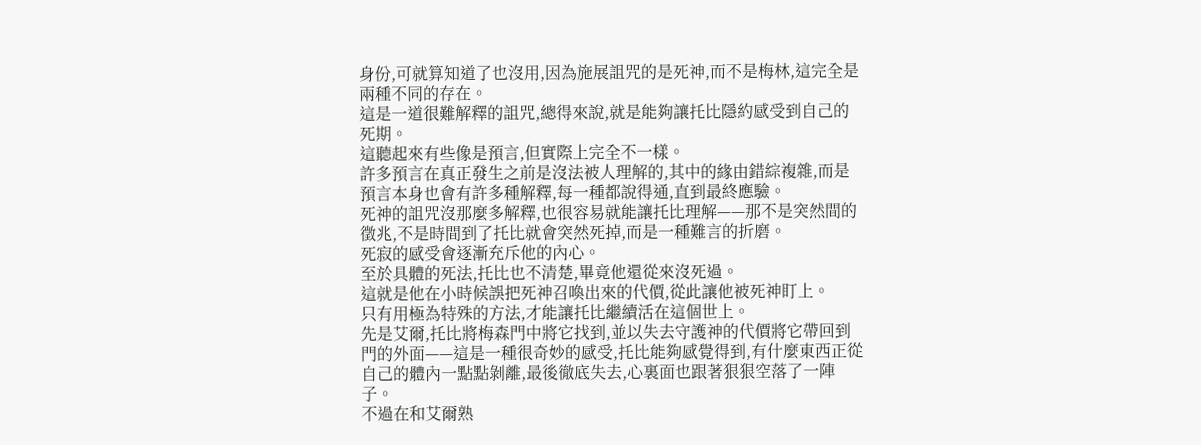身份,可就算知道了也沒用,因為施展詛咒的是死神,而不是梅林,這完全是兩種不同的存在。
這是一道很難解釋的詛咒,總得來說,就是能夠讓托比隱約感受到自己的死期。
這聽起來有些像是預言,但實際上完全不一樣。
許多預言在真正發生之前是沒法被人理解的,其中的緣由錯綜複雜,而是預言本身也會有許多種解釋,每一種都說得通,直到最終應驗。
死神的詛咒沒那麼多解釋,也很容易就能讓托比理解——那不是突然間的徵兆,不是時間到了托比就會突然死掉,而是一種難言的折磨。
死寂的感受會逐漸充斥他的內心。
至於具體的死法,托比也不清楚,畢竟他還從來沒死過。
這就是他在小時候誤把死神召喚出來的代價,從此讓他被死神盯上。
只有用極為特殊的方法,才能讓托比繼續活在這個世上。
先是艾爾,托比將梅森門中將它找到,並以失去守護神的代價將它帶回到門的外面——這是一種很奇妙的感受,托比能夠感覺得到,有什麼東西正從自己的體內一點點剝離,最後徹底失去,心裏面也跟著狠狠空落了一陣子。
不過在和艾爾熟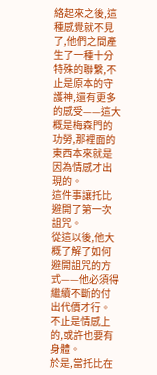絡起來之後,這種感覺就不見了,他們之間產生了一種十分特殊的聯繫,不止是原本的守護神,還有更多的感受——這大概是梅森門的功勞,那裡面的東西本來就是因為情感才出現的。
這件事讓托比避開了第一次詛咒。
從這以後,他大概了解了如何避開詛咒的方式——他必須得繼續不斷的付出代價才行。
不止是情感上的,或許也要有身體。
於是,當托比在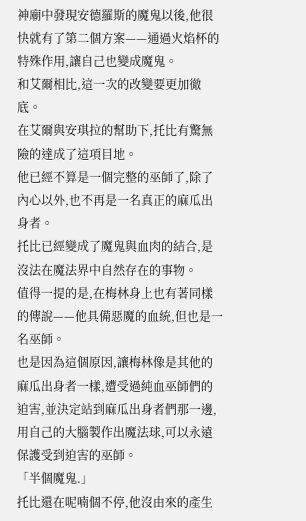神廟中發現安德羅斯的魔鬼以後,他很快就有了第二個方案——通過火焰杯的特殊作用,讓自己也變成魔鬼。
和艾爾相比,這一次的改變要更加徹底。
在艾爾與安琪拉的幫助下,托比有驚無險的達成了這項目地。
他已經不算是一個完整的巫師了,除了內心以外,也不再是一名真正的麻瓜出身者。
托比已經變成了魔鬼與血肉的結合,是沒法在魔法界中自然存在的事物。
值得一提的是,在梅林身上也有著同樣的傳說——他具備惡魔的血統,但也是一名巫師。
也是因為這個原因,讓梅林像是其他的麻瓜出身者一樣,遭受過純血巫師們的迫害,並決定站到麻瓜出身者們那一邊,用自己的大腦製作出魔法球,可以永遠保護受到迫害的巫師。
「半個魔鬼.」
托比還在呢喃個不停,他沒由來的產生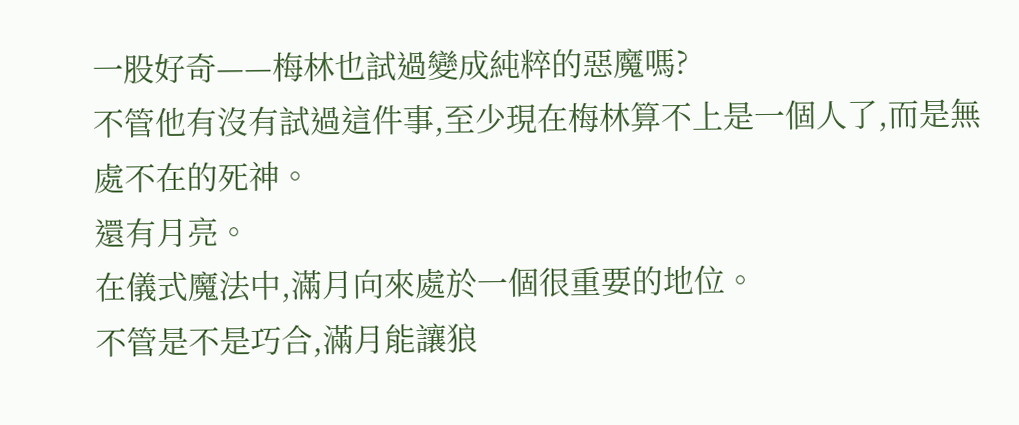一股好奇——梅林也試過變成純粹的惡魔嗎?
不管他有沒有試過這件事,至少現在梅林算不上是一個人了,而是無處不在的死神。
還有月亮。
在儀式魔法中,滿月向來處於一個很重要的地位。
不管是不是巧合,滿月能讓狼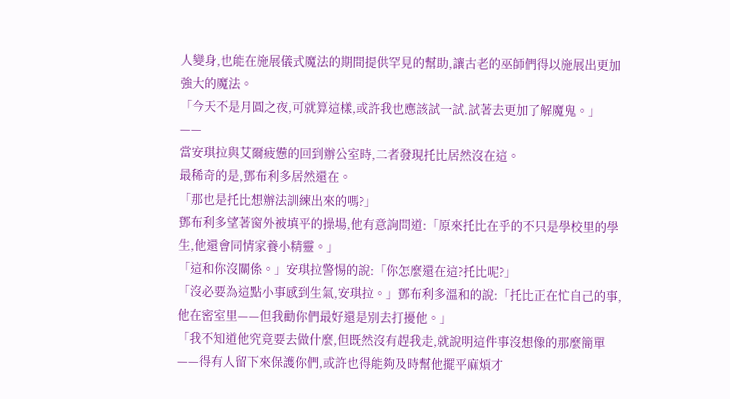人變身,也能在施展儀式魔法的期間提供罕見的幫助,讓古老的巫師們得以施展出更加強大的魔法。
「今天不是月圓之夜,可就算這樣,或許我也應該試一試.試著去更加了解魔鬼。」
——
當安琪拉與艾爾疲憊的回到辦公室時,二者發現托比居然沒在這。
最稀奇的是,鄧布利多居然還在。
「那也是托比想辦法訓練出來的嗎?」
鄧布利多望著窗外被填平的操場,他有意詢問道:「原來托比在乎的不只是學校里的學生,他還會同情家養小精靈。」
「這和你沒關係。」安琪拉警惕的說:「你怎麼還在這?托比呢?」
「沒必要為這點小事感到生氣,安琪拉。」鄧布利多溫和的說:「托比正在忙自己的事,他在密室里——但我勸你們最好還是別去打擾他。」
「我不知道他究竟要去做什麼,但既然沒有趕我走,就說明這件事沒想像的那麼簡單——得有人留下來保護你們,或許也得能夠及時幫他擺平麻煩才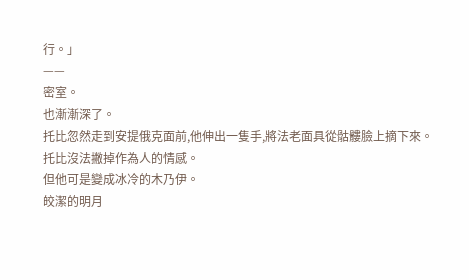行。」
——
密室。
也漸漸深了。
托比忽然走到安提俄克面前,他伸出一隻手,將法老面具從骷髏臉上摘下來。
托比沒法撇掉作為人的情感。
但他可是變成冰冷的木乃伊。
皎潔的明月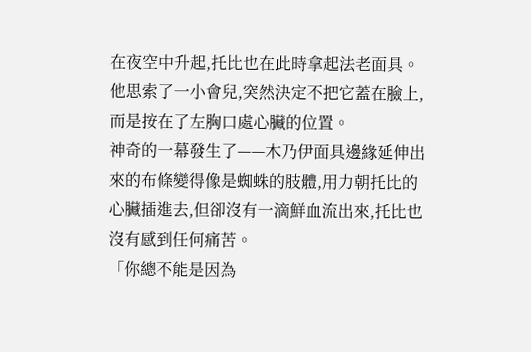在夜空中升起,托比也在此時拿起法老面具。
他思索了一小會兒,突然決定不把它蓋在臉上,而是按在了左胸口處心臟的位置。
神奇的一幕發生了——木乃伊面具邊緣延伸出來的布條變得像是蜘蛛的肢體,用力朝托比的心臟插進去,但卻沒有一滴鮮血流出來,托比也沒有感到任何痛苦。
「你總不能是因為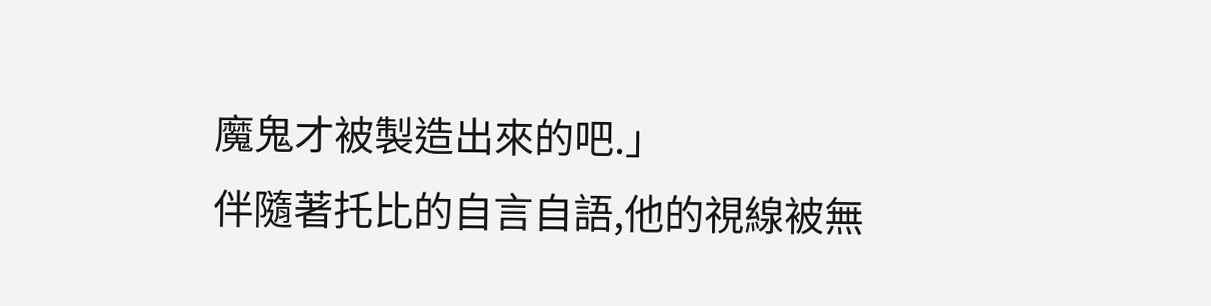魔鬼才被製造出來的吧.」
伴隨著托比的自言自語,他的視線被無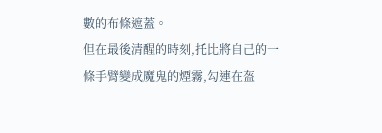數的布條遮蓋。
但在最後清醒的時刻,托比將自己的一條手臂變成魔鬼的煙霧,勾連在盔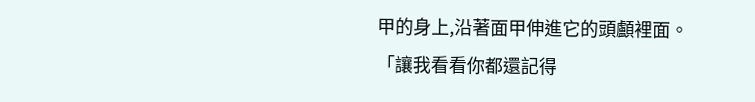甲的身上,沿著面甲伸進它的頭顱裡面。
「讓我看看你都還記得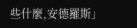些什麼,安德羅斯」